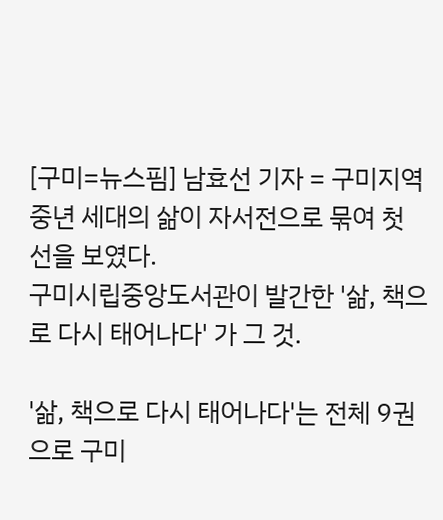[구미=뉴스핌] 남효선 기자 = 구미지역 중년 세대의 삶이 자서전으로 묶여 첫 선을 보였다.
구미시립중앙도서관이 발간한 '삶, 책으로 다시 태어나다' 가 그 것.

'삶, 책으로 다시 태어나다'는 전체 9권으로 구미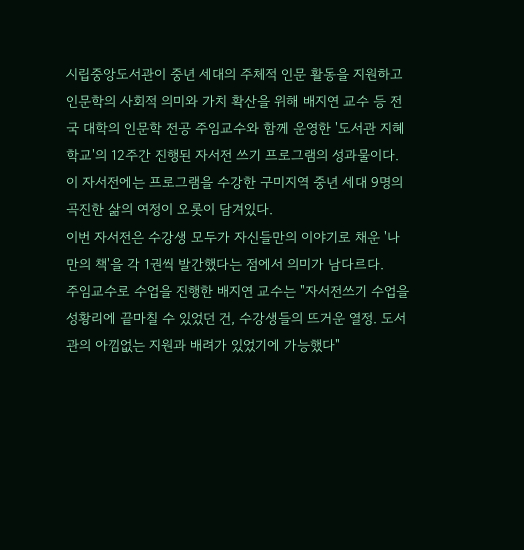시립중앙도서관이 중년 세대의 주체적 인문 활동을 지원하고 인문학의 사회적 의미와 가치 확산을 위해 배지연 교수 등 전국 대학의 인문학 전공 주임교수와 함께 운영한 '도서관 지혜학교'의 12주간 진행된 자서전 쓰기 프로그램의 성과물이다.
이 자서전에는 프로그램을 수강한 구미지역 중년 세대 9명의 곡진한 삶의 여정이 오롯이 담겨있다.
이번 자서전은 수강생 모두가 자신들만의 이야기로 채운 '나만의 책'을 각 1권씩 발간했다는 점에서 의미가 남다르다.
주임교수로 수업을 진행한 배지연 교수는 "자서전쓰기 수업을 성황리에 끝마칠 수 있었던 건, 수강생들의 뜨거운 열정. 도서관의 아낌없는 지원과 배려가 있었기에 가능했다"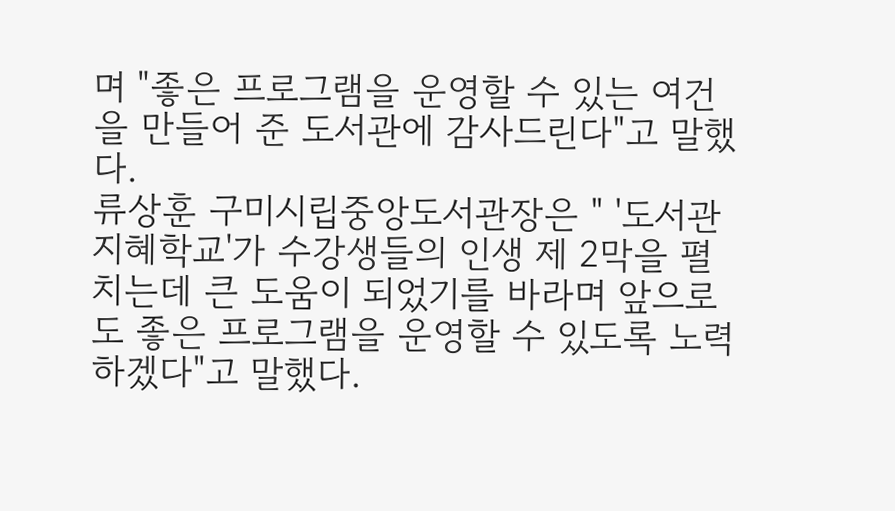며 "좋은 프로그램을 운영할 수 있는 여건을 만들어 준 도서관에 감사드린다"고 말했다.
류상훈 구미시립중앙도서관장은 " '도서관 지혜학교'가 수강생들의 인생 제 2막을 펼치는데 큰 도움이 되었기를 바라며 앞으로도 좋은 프로그램을 운영할 수 있도록 노력하겠다"고 말했다.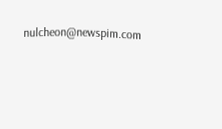nulcheon@newspim.com